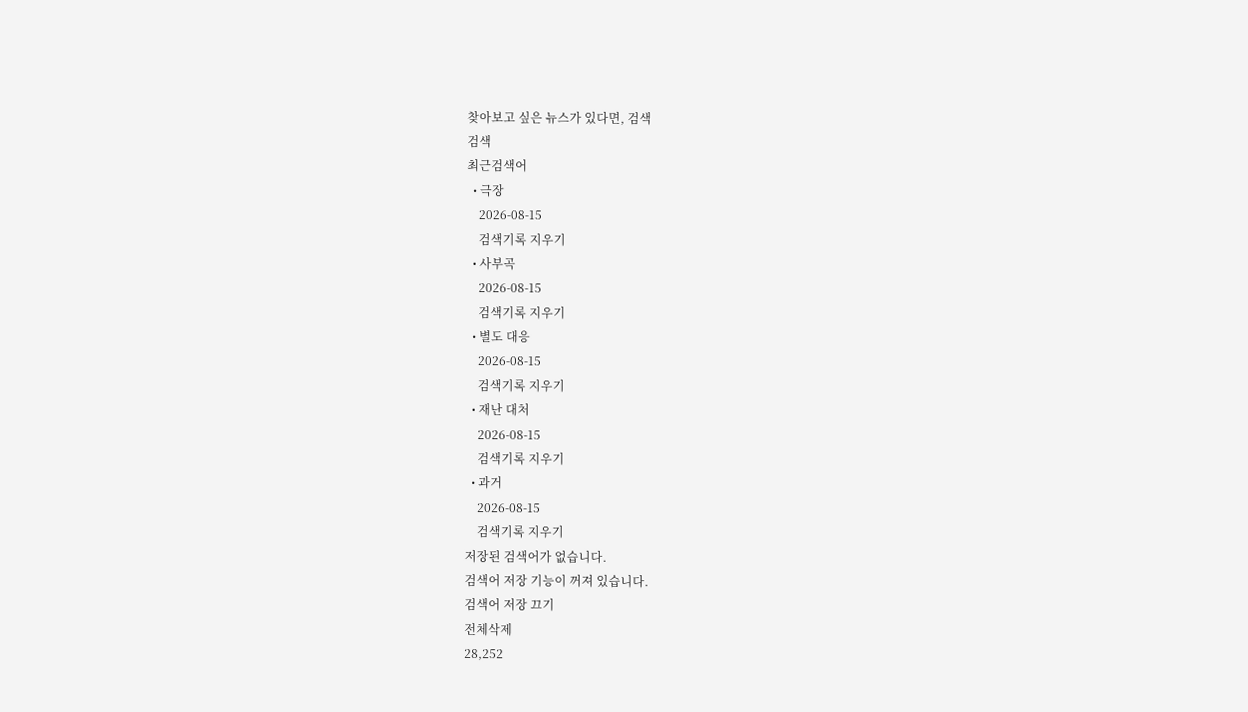찾아보고 싶은 뉴스가 있다면, 검색
검색
최근검색어
  • 극장
    2026-08-15
    검색기록 지우기
  • 사부곡
    2026-08-15
    검색기록 지우기
  • 별도 대응
    2026-08-15
    검색기록 지우기
  • 재난 대처
    2026-08-15
    검색기록 지우기
  • 과거
    2026-08-15
    검색기록 지우기
저장된 검색어가 없습니다.
검색어 저장 기능이 꺼져 있습니다.
검색어 저장 끄기
전체삭제
28,252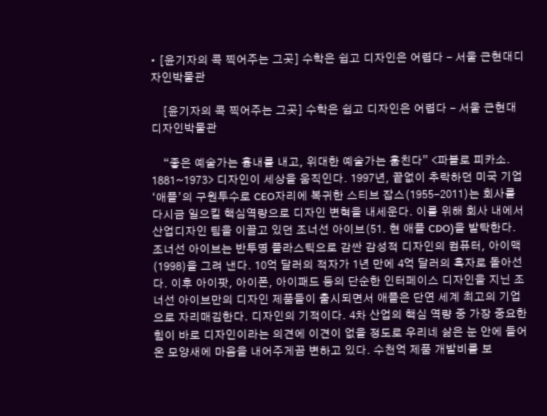• [윤기자의 콕 찍어주는 그곳] 수학은 쉽고 디자인은 어렵다 - 서울 근현대디자인박물관

    [윤기자의 콕 찍어주는 그곳] 수학은 쉽고 디자인은 어렵다 - 서울 근현대디자인박물관

    “좋은 예술가는 흉내를 내고, 위대한 예술가는 훔친다” <파블로 피카소. 1881~1973> 디자인이 세상을 움직인다. 1997년, 끝없이 추락하던 미국 기업 ‘애플’의 구원투수로 CEO자리에 복귀한 스티브 잡스(1955-2011)는 회사를 다시금 일으킬 핵심역량으로 디자인 변혁을 내세운다. 이를 위해 회사 내에서 산업디자인 팀을 이끌고 있던 조너선 아이브(51. 현 애플 CDO)을 발탁한다. 조너선 아이브는 반투명 플라스틱으로 감싼 감성적 디자인의 컴퓨터, 아이맥(1998)을 그려 낸다. 10억 달러의 적자가 1년 만에 4억 달러의 흑자로 돌아선다. 이후 아이팟, 아이폰, 아이패드 등의 단순한 인터페이스 디자인을 지닌 조너선 아이브만의 디자인 제품들이 출시되면서 애플은 단연 세계 최고의 기업으로 자리매김한다. 디자인의 기적이다. 4차 산업의 핵심 역량 중 가장 중요한 힘이 바로 디자인이라는 의견에 이견이 없을 정도로 우리네 삶은 눈 안에 들어온 모양새에 마음을 내어주게끔 변하고 있다. 수천억 제품 개발비를 보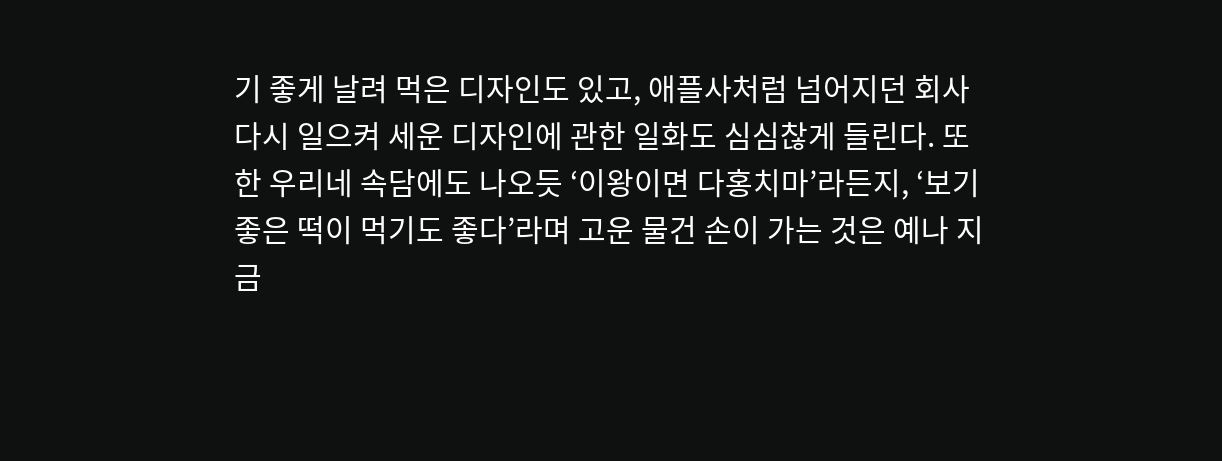기 좋게 날려 먹은 디자인도 있고, 애플사처럼 넘어지던 회사 다시 일으켜 세운 디자인에 관한 일화도 심심찮게 들린다. 또한 우리네 속담에도 나오듯 ‘이왕이면 다홍치마’라든지, ‘보기 좋은 떡이 먹기도 좋다’라며 고운 물건 손이 가는 것은 예나 지금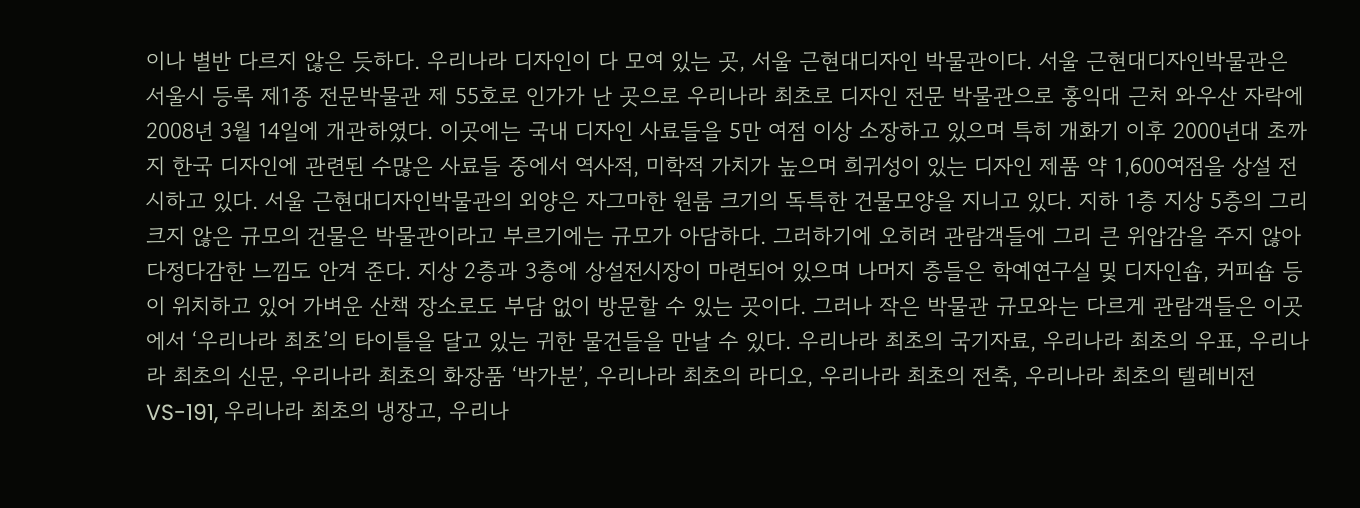이나 별반 다르지 않은 듯하다. 우리나라 디자인이 다 모여 있는 곳, 서울 근현대디자인 박물관이다. 서울 근현대디자인박물관은 서울시 등록 제1종 전문박물관 제 55호로 인가가 난 곳으로 우리나라 최초로 디자인 전문 박물관으로 홍익대 근처 와우산 자락에 2008년 3월 14일에 개관하였다. 이곳에는 국내 디자인 사료들을 5만 여점 이상 소장하고 있으며 특히 개화기 이후 2000년대 초까지 한국 디자인에 관련된 수많은 사료들 중에서 역사적, 미학적 가치가 높으며 희귀성이 있는 디자인 제품 약 1,600여점을 상설 전시하고 있다. 서울 근현대디자인박물관의 외양은 자그마한 원룸 크기의 독특한 건물모양을 지니고 있다. 지하 1층 지상 5층의 그리 크지 않은 규모의 건물은 박물관이라고 부르기에는 규모가 아담하다. 그러하기에 오히려 관람객들에 그리 큰 위압감을 주지 않아 다정다감한 느낌도 안겨 준다. 지상 2층과 3층에 상설전시장이 마련되어 있으며 나머지 층들은 학예연구실 및 디자인숍, 커피숍 등이 위치하고 있어 가벼운 산책 장소로도 부담 없이 방문할 수 있는 곳이다. 그러나 작은 박물관 규모와는 다르게 관람객들은 이곳에서 ‘우리나라 최초’의 타이틀을 달고 있는 귀한 물건들을 만날 수 있다. 우리나라 최초의 국기자료, 우리나라 최초의 우표, 우리나라 최초의 신문, 우리나라 최초의 화장품 ‘박가분’, 우리나라 최초의 라디오, 우리나라 최초의 전축, 우리나라 최초의 텔레비전 VS-191, 우리나라 최초의 냉장고, 우리나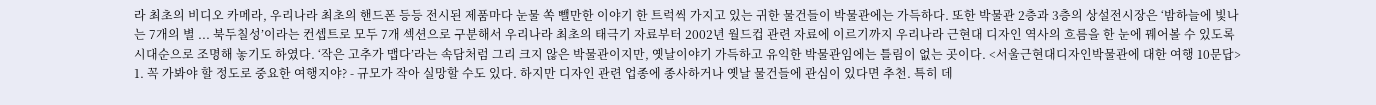라 최초의 비디오 카메라, 우리나라 최초의 핸드폰 등등 전시된 제품마다 눈물 쏙 뺄만한 이야기 한 트럭씩 가지고 있는 귀한 물건들이 박물관에는 가득하다. 또한 박물관 2층과 3층의 상설전시장은 ‘밤하늘에 빛나는 7개의 별 ... 북두칠성’이라는 컨셉트로 모두 7개 섹션으로 구분해서 우리나라 최초의 태극기 자료부터 2002년 월드컵 관련 자료에 이르기까지 우리나라 근현대 디자인 역사의 흐름을 한 눈에 꿰어볼 수 있도록 시대순으로 조명해 놓기도 하였다. ‘작은 고추가 맵다’라는 속담처럼 그리 크지 않은 박물관이지만, 옛날이야기 가득하고 유익한 박물관임에는 틀림이 없는 곳이다. <서울근현대디자인박물관에 대한 여행 10문답> 1. 꼭 가봐야 할 정도로 중요한 여행지야? - 규모가 작아 실망할 수도 있다. 하지만 디자인 관련 업종에 종사하거나 옛날 물건들에 관심이 있다면 추천. 특히 데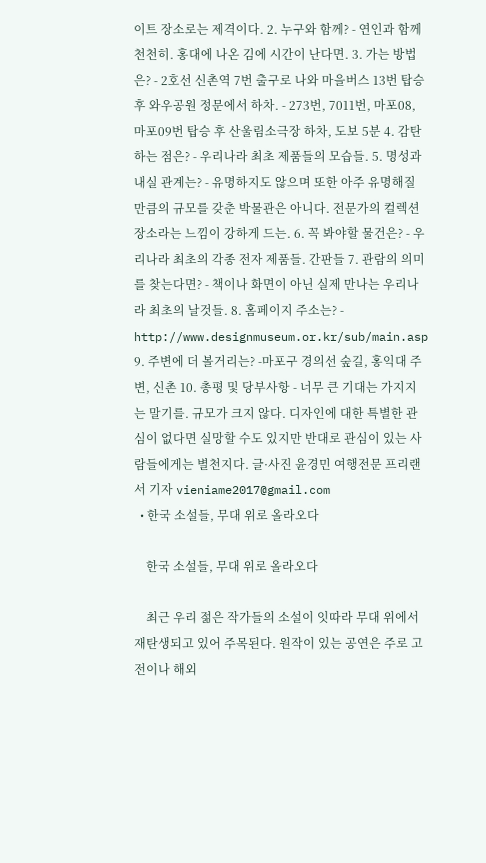이트 장소로는 제격이다. 2. 누구와 함께? - 연인과 함께 천천히. 홍대에 나온 김에 시간이 난다면. 3. 가는 방법은? - 2호선 신촌역 7번 출구로 나와 마을버스 13번 탑승 후 와우공원 정문에서 하차. - 273번, 7011번, 마포08, 마포09번 탑승 후 산울림소극장 하차, 도보 5분 4. 감탄하는 점은? - 우리나라 최초 제품들의 모습들. 5. 명성과 내실 관계는? - 유명하지도 않으며 또한 아주 유명해질 만큼의 규모를 갖춘 박물관은 아니다. 전문가의 컬렉션 장소라는 느낌이 강하게 드는. 6. 꼭 봐야할 물건은? - 우리나라 최초의 각종 전자 제품들. 간판들 7. 관람의 의미를 찾는다면? - 책이나 화면이 아닌 실제 만나는 우리나라 최초의 날것들. 8. 홈페이지 주소는? - http://www.designmuseum.or.kr/sub/main.asp 9. 주변에 더 볼거리는? -마포구 경의선 숲길, 홍익대 주변, 신촌 10. 총평 및 당부사항 - 너무 큰 기대는 가지지는 말기를. 규모가 크지 않다. 디자인에 대한 특별한 관심이 없다면 실망할 수도 있지만 반대로 관심이 있는 사람들에게는 별천지다. 글·사진 윤경민 여행전문 프리랜서 기자 vieniame2017@gmail.com
  • 한국 소설들, 무대 위로 올라오다

    한국 소설들, 무대 위로 올라오다

    최근 우리 젊은 작가들의 소설이 잇따라 무대 위에서 재탄생되고 있어 주목된다. 원작이 있는 공연은 주로 고전이나 해외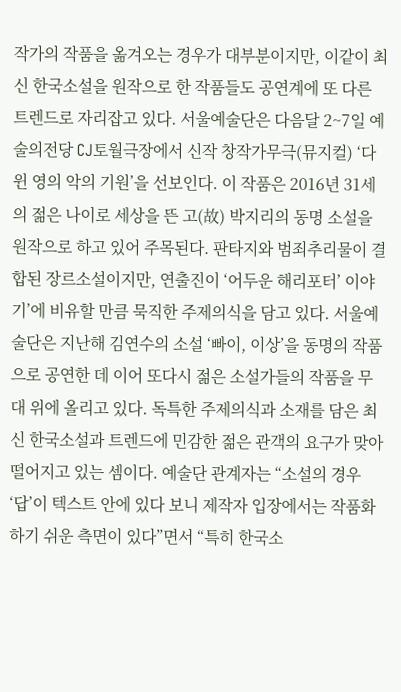작가의 작품을 옮겨오는 경우가 대부분이지만, 이같이 최신 한국소설을 원작으로 한 작품들도 공연계에 또 다른 트렌드로 자리잡고 있다. 서울예술단은 다음달 2~7일 예술의전당 CJ토월극장에서 신작 창작가무극(뮤지컬) ‘다윈 영의 악의 기원’을 선보인다. 이 작품은 2016년 31세의 젊은 나이로 세상을 뜬 고(故) 박지리의 동명 소설을 원작으로 하고 있어 주목된다. 판타지와 범죄추리물이 결합된 장르소설이지만, 연출진이 ‘어두운 해리포터’ 이야기’에 비유할 만큼 묵직한 주제의식을 담고 있다. 서울예술단은 지난해 김연수의 소설 ‘빠이, 이상’을 동명의 작품으로 공연한 데 이어 또다시 젊은 소설가들의 작품을 무대 위에 올리고 있다. 독특한 주제의식과 소재를 담은 최신 한국소설과 트렌드에 민감한 젊은 관객의 요구가 맞아떨어지고 있는 셈이다. 예술단 관계자는 “소설의 경우 ‘답’이 텍스트 안에 있다 보니 제작자 입장에서는 작품화하기 쉬운 측면이 있다”면서 “특히 한국소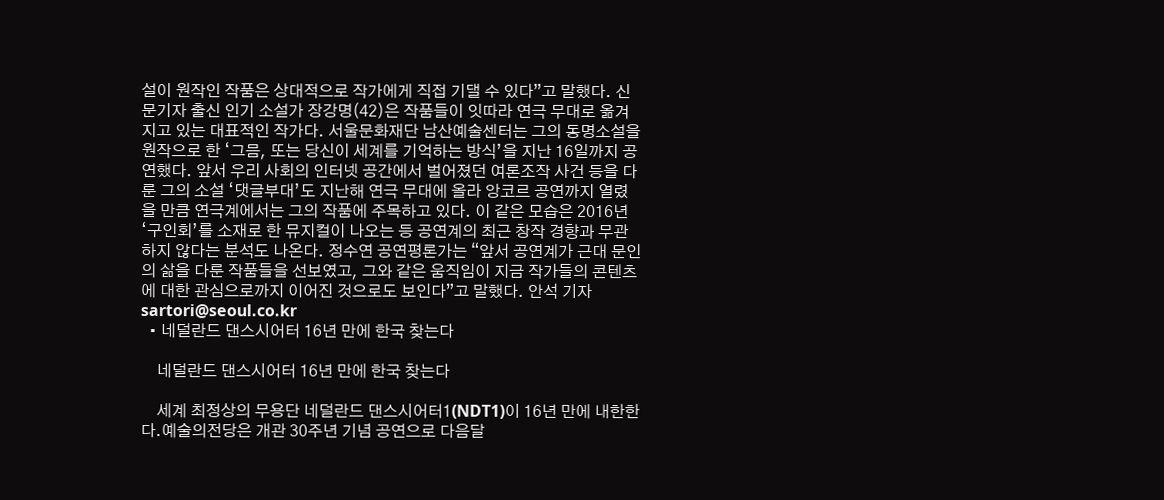설이 원작인 작품은 상대적으로 작가에게 직접 기댈 수 있다”고 말했다. 신문기자 출신 인기 소설가 장강명(42)은 작품들이 잇따라 연극 무대로 옮겨지고 있는 대표적인 작가다. 서울문화재단 남산예술센터는 그의 동명소설을 원작으로 한 ‘그믐, 또는 당신이 세계를 기억하는 방식’을 지난 16일까지 공연했다. 앞서 우리 사회의 인터넷 공간에서 벌어졌던 여론조작 사건 등을 다룬 그의 소설 ‘댓글부대’도 지난해 연극 무대에 올라 앙코르 공연까지 열렸을 만큼 연극계에서는 그의 작품에 주목하고 있다. 이 같은 모습은 2016년 ‘구인회’를 소재로 한 뮤지컬이 나오는 등 공연계의 최근 창작 경향과 무관하지 않다는 분석도 나온다. 정수연 공연평론가는 “앞서 공연계가 근대 문인의 삶을 다룬 작품들을 선보였고, 그와 같은 움직임이 지금 작가들의 콘텐츠에 대한 관심으로까지 이어진 것으로도 보인다”고 말했다. 안석 기자 sartori@seoul.co.kr
  • 네덜란드 댄스시어터 16년 만에 한국 찾는다

    네덜란드 댄스시어터 16년 만에 한국 찾는다

    세계 최정상의 무용단 네덜란드 댄스시어터1(NDT1)이 16년 만에 내한한다.예술의전당은 개관 30주년 기념 공연으로 다음달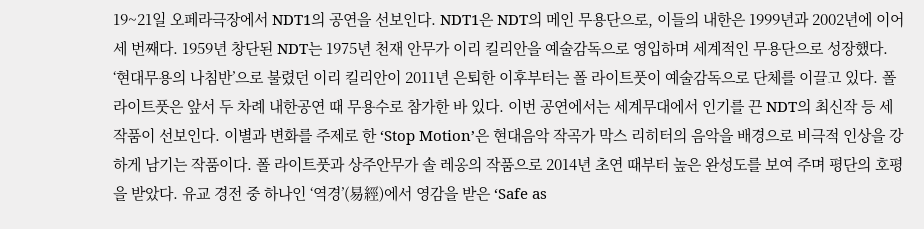19~21일 오페라극장에서 NDT1의 공연을 선보인다. NDT1은 NDT의 메인 무용단으로, 이들의 내한은 1999년과 2002년에 이어 세 번째다. 1959년 창단된 NDT는 1975년 천재 안무가 이리 킬리안을 예술감독으로 영입하며 세계적인 무용단으로 성장했다. ‘현대무용의 나침반’으로 불렸던 이리 킬리안이 2011년 은퇴한 이후부터는 폴 라이트풋이 예술감독으로 단체를 이끌고 있다. 폴 라이트풋은 앞서 두 차례 내한공연 때 무용수로 참가한 바 있다. 이번 공연에서는 세계무대에서 인기를 끈 NDT의 최신작 등 세 작품이 선보인다. 이별과 변화를 주제로 한 ‘Stop Motion’은 현대음악 작곡가 막스 리히터의 음악을 배경으로 비극적 인상을 강하게 남기는 작품이다. 폴 라이트풋과 상주안무가 솔 레옹의 작품으로 2014년 초연 때부터 높은 완성도를 보여 주며 평단의 호평을 받았다. 유교 경전 중 하나인 ‘역경’(易經)에서 영감을 받은 ‘Safe as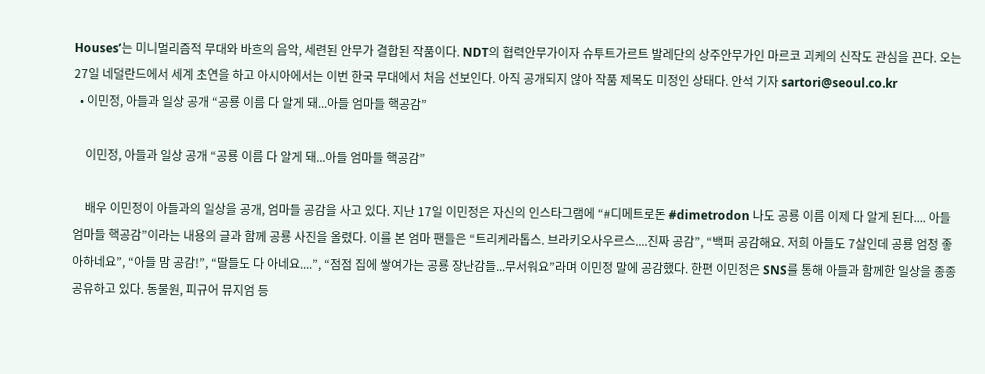Houses’는 미니멀리즘적 무대와 바흐의 음악, 세련된 안무가 결합된 작품이다. NDT의 협력안무가이자 슈투트가르트 발레단의 상주안무가인 마르코 괴케의 신작도 관심을 끈다. 오는 27일 네덜란드에서 세계 초연을 하고 아시아에서는 이번 한국 무대에서 처음 선보인다. 아직 공개되지 않아 작품 제목도 미정인 상태다. 안석 기자 sartori@seoul.co.kr
  • 이민정, 아들과 일상 공개 “공룡 이름 다 알게 돼...아들 엄마들 핵공감”

    이민정, 아들과 일상 공개 “공룡 이름 다 알게 돼...아들 엄마들 핵공감”

    배우 이민정이 아들과의 일상을 공개, 엄마들 공감을 사고 있다. 지난 17일 이민정은 자신의 인스타그램에 “#디메트로돈 #dimetrodon 나도 공룡 이름 이제 다 알게 된다.... 아들 엄마들 핵공감”이라는 내용의 글과 함께 공룡 사진을 올렸다. 이를 본 엄마 팬들은 “트리케라톱스. 브라키오사우르스....진짜 공감”, “백퍼 공감해요. 저희 아들도 7살인데 공룡 엄청 좋아하네요”, “아들 맘 공감!”, “딸들도 다 아네요....”, “점점 집에 쌓여가는 공룡 장난감들...무서워요”라며 이민정 말에 공감했다. 한편 이민정은 SNS를 통해 아들과 함께한 일상을 종종 공유하고 있다. 동물원, 피규어 뮤지엄 등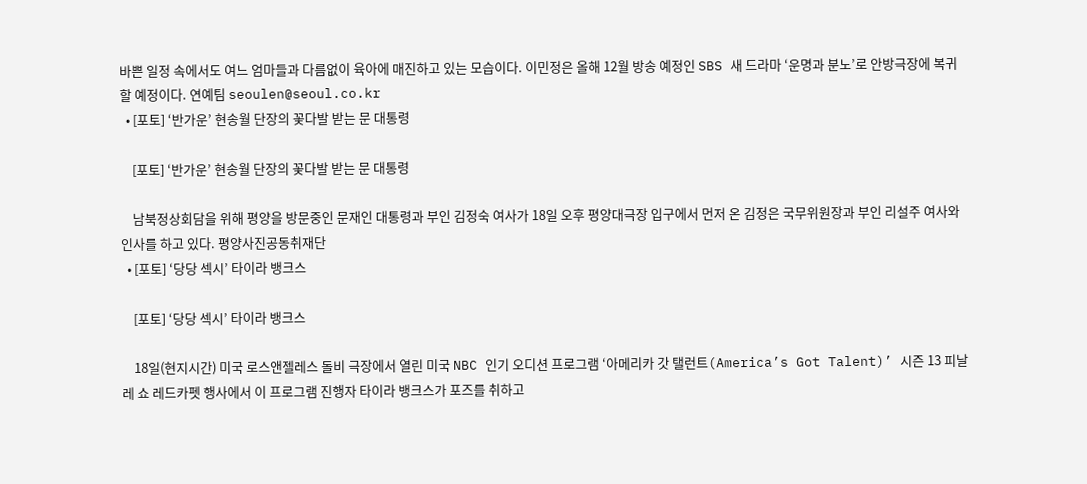바쁜 일정 속에서도 여느 엄마들과 다름없이 육아에 매진하고 있는 모습이다. 이민정은 올해 12월 방송 예정인 SBS 새 드라마 ‘운명과 분노’로 안방극장에 복귀할 예정이다. 연예팀 seoulen@seoul.co.kr
  • [포토] ‘반가운’ 현송월 단장의 꽃다발 받는 문 대통령

    [포토] ‘반가운’ 현송월 단장의 꽃다발 받는 문 대통령

    남북정상회담을 위해 평양을 방문중인 문재인 대통령과 부인 김정숙 여사가 18일 오후 평양대극장 입구에서 먼저 온 김정은 국무위원장과 부인 리설주 여사와 인사를 하고 있다. 평양사진공동취재단
  • [포토] ‘당당 섹시’ 타이라 뱅크스

    [포토] ‘당당 섹시’ 타이라 뱅크스

    18일(현지시간) 미국 로스앤젤레스 돌비 극장에서 열린 미국 NBC 인기 오디션 프로그램 ‘아메리카 갓 탤런트(America’s Got Talent)’ 시즌 13 피날레 쇼 레드카펫 행사에서 이 프로그램 진행자 타이라 뱅크스가 포즈를 취하고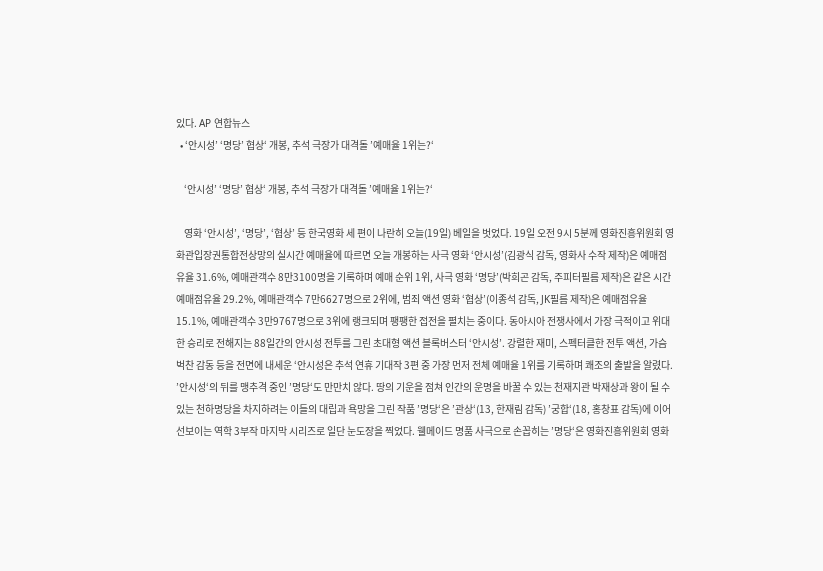있다. AP 연합뉴스
  • ‘안시성’ ‘명당’ 협상‘ 개봉, 추석 극장가 대격돌 ’예매율 1위는?‘

    ‘안시성’ ‘명당’ 협상‘ 개봉, 추석 극장가 대격돌 ’예매율 1위는?‘

    영화 ‘안시성’, ‘명당’, ‘협상’ 등 한국영화 세 편이 나란히 오늘(19일) 베일을 벗었다. 19일 오전 9시 5분께 영화진흥위원회 영화관입장권통합전상망의 실시간 예매율에 따르면 오늘 개봉하는 사극 영화 ‘안시성’(김광식 감독, 영화사 수작 제작)은 예매점유율 31.6%, 예매관객수 8만3100명을 기록하며 예매 순위 1위, 사극 영화 ‘명당’(박희곤 감독, 주피터필름 제작)은 같은 시간 예매점유율 29.2%, 예매관객수 7만6627명으로 2위에, 범죄 액션 영화 ‘협상’(이종석 감독, JK필름 제작)은 예매점유율 15.1%, 예매관객수 3만9767명으로 3위에 랭크되며 팽팽한 접전을 펼치는 중이다. 동아시아 전쟁사에서 가장 극적이고 위대한 승리로 전해지는 88일간의 안시성 전투를 그린 초대형 액션 블록버스터 ‘안시성’. 강렬한 재미, 스펙터클한 전투 액션, 가슴 벅찬 감동 등을 전면에 내세운 ‘안시성은 추석 연휴 기대작 3편 중 가장 먼저 전체 예매율 1위를 기록하며 쾌조의 출발을 알렸다. ’안시성‘의 뒤를 맹추격 중인 ’명당‘도 만만치 않다. 땅의 기운을 점쳐 인간의 운명을 바꿀 수 있는 천재지관 박재상과 왕이 될 수 있는 천하명당을 차지하려는 이들의 대립과 욕망을 그린 작품 ’명당‘은 ’관상‘(13, 한재림 감독) ’궁합‘(18, 홍창표 감독)에 이어 선보이는 역학 3부작 마지막 시리즈로 일단 눈도장을 찍었다. 웰메이드 명품 사극으로 손꼽히는 ’명당‘은 영화진흥위원회 영화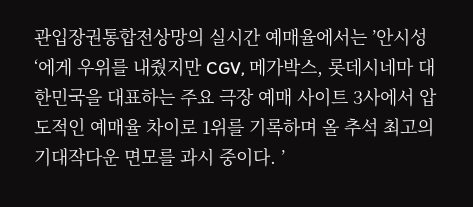관입장권통합전상망의 실시간 예매율에서는 ’안시성‘에게 우위를 내줬지만 CGV, 메가박스, 롯데시네마 대한민국을 대표하는 주요 극장 예매 사이트 3사에서 압도적인 예매율 차이로 1위를 기록하며 올 추석 최고의 기대작다운 면모를 과시 중이다. ’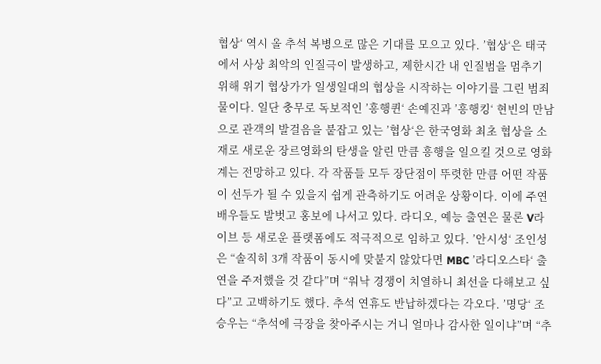협상‘ 역시 올 추석 복병으로 많은 기대를 모으고 있다. ’협상‘은 태국에서 사상 최악의 인질극이 발생하고, 제한시간 내 인질범을 멈추기 위해 위기 협상가가 일생일대의 협상을 시작하는 이야기를 그린 범죄물이다. 일단 충무로 독보적인 ’흥행퀸‘ 손예진과 ’흥행킹‘ 현빈의 만남으로 관객의 발걸음을 붙잡고 있는 ’협상‘은 한국영화 최초 협상을 소재로 새로운 장르영화의 탄생을 알린 만큼 흥행을 일으킬 것으로 영화계는 전망하고 있다. 각 작품들 모두 장단점이 뚜렷한 만큼 어떤 작품이 선두가 될 수 있을지 쉽게 관측하기도 어려운 상황이다. 이에 주연 배우들도 발벗고 홍보에 나서고 있다. 라디오, 예능 출연은 물론 V라이브 등 새로운 플랫폼에도 적극적으로 임하고 있다. ’안시성‘ 조인성은 “솔직히 3개 작품이 동시에 맞붙지 않았다면 MBC ’라디오스타‘ 출연을 주저했을 것 같다”며 “워낙 경쟁이 치열하니 최선을 다해보고 싶다”고 고백하기도 했다. 추석 연휴도 반납하겠다는 각오다. ’명당‘ 조승우는 “추석에 극장을 찾아주시는 거니 얼마나 감사한 일이냐”며 “추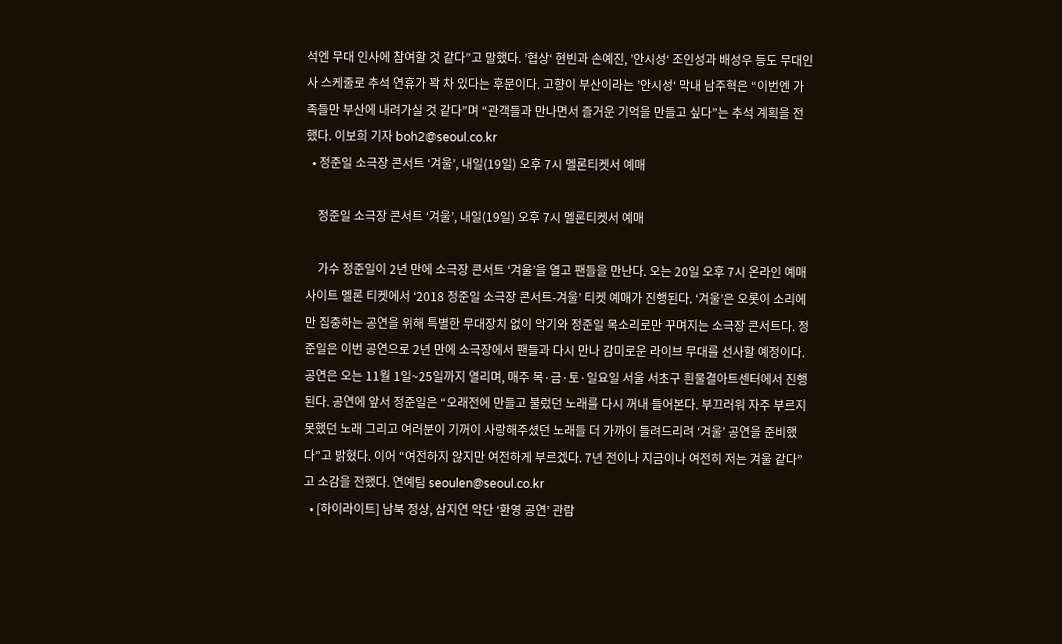석엔 무대 인사에 참여할 것 같다”고 말했다. ’협상‘ 현빈과 손예진, ’안시성‘ 조인성과 배성우 등도 무대인사 스케줄로 추석 연휴가 꽉 차 있다는 후문이다. 고향이 부산이라는 ’안시성‘ 막내 남주혁은 “이번엔 가족들만 부산에 내려가실 것 같다”며 “관객들과 만나면서 즐거운 기억을 만들고 싶다”는 추석 계획을 전했다. 이보희 기자 boh2@seoul.co.kr
  • 정준일 소극장 콘서트 ‘겨울’, 내일(19일) 오후 7시 멜론티켓서 예매

    정준일 소극장 콘서트 ‘겨울’, 내일(19일) 오후 7시 멜론티켓서 예매

    가수 정준일이 2년 만에 소극장 콘서트 ‘겨울’을 열고 팬들을 만난다. 오는 20일 오후 7시 온라인 예매사이트 멜론 티켓에서 ‘2018 정준일 소극장 콘서트-겨울’ 티켓 예매가 진행된다. ‘겨울’은 오롯이 소리에만 집중하는 공연을 위해 특별한 무대장치 없이 악기와 정준일 목소리로만 꾸며지는 소극장 콘서트다. 정준일은 이번 공연으로 2년 만에 소극장에서 팬들과 다시 만나 감미로운 라이브 무대를 선사할 예정이다. 공연은 오는 11월 1일~25일까지 열리며, 매주 목·금·토·일요일 서울 서초구 흰물결아트센터에서 진행된다. 공연에 앞서 정준일은 “오래전에 만들고 불렀던 노래를 다시 꺼내 들어본다. 부끄러워 자주 부르지 못했던 노래 그리고 여러분이 기꺼이 사랑해주셨던 노래들 더 가까이 들려드리려 ‘겨울’ 공연을 준비했다”고 밝혔다. 이어 “여전하지 않지만 여전하게 부르겠다. 7년 전이나 지금이나 여전히 저는 겨울 같다”고 소감을 전했다. 연예팀 seoulen@seoul.co.kr
  • [하이라이트] 남북 정상, 삼지연 악단 ‘환영 공연’ 관람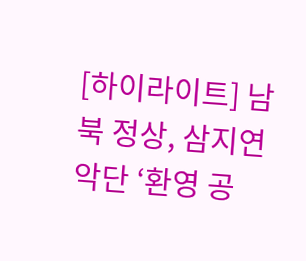[하이라이트] 남북 정상, 삼지연 악단 ‘환영 공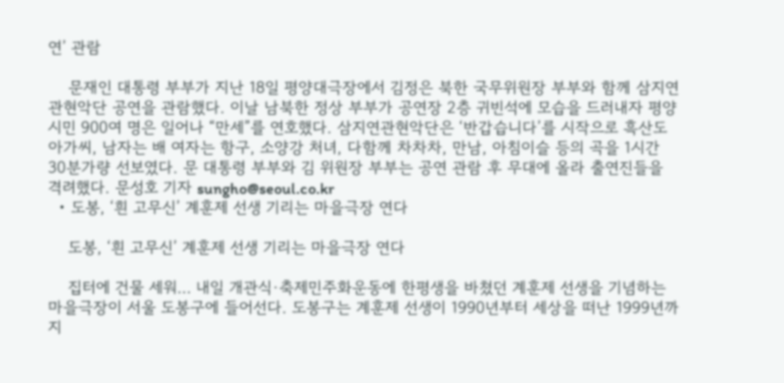연’ 관람

    문재인 대통령 부부가 지난 18일 평양대극장에서 김정은 북한 국무위원장 부부와 함께 삼지연관현악단 공연을 관람했다. 이날 남북한 정상 부부가 공연장 2층 귀빈석에 모습을 드러내자 평양시민 900여 명은 일어나 “만세”를 연호했다. 삼지연관현악단은 ‘반갑습니다’를 시작으로 흑산도 아가씨, 남자는 배 여자는 항구, 소양강 처녀, 다함께 차차차, 만남, 아침이슬 등의 곡을 1시간 30분가량 선보였다. 문 대통령 부부와 김 위원장 부부는 공연 관람 후 무대에 올라 출연진들을 격려했다. 문성호 기자 sungho@seoul.co.kr
  • 도봉, ‘흰 고무신’ 계훈제 선생 기리는 마을극장 연다

    도봉, ‘흰 고무신’ 계훈제 선생 기리는 마을극장 연다

    집터에 건물 세워… 내일 개관식·축제민주화운동에 한평생을 바쳤던 계훈제 선생을 기념하는 마을극장이 서울 도봉구에 들어선다. 도봉구는 계훈제 선생이 1990년부터 세상을 떠난 1999년까지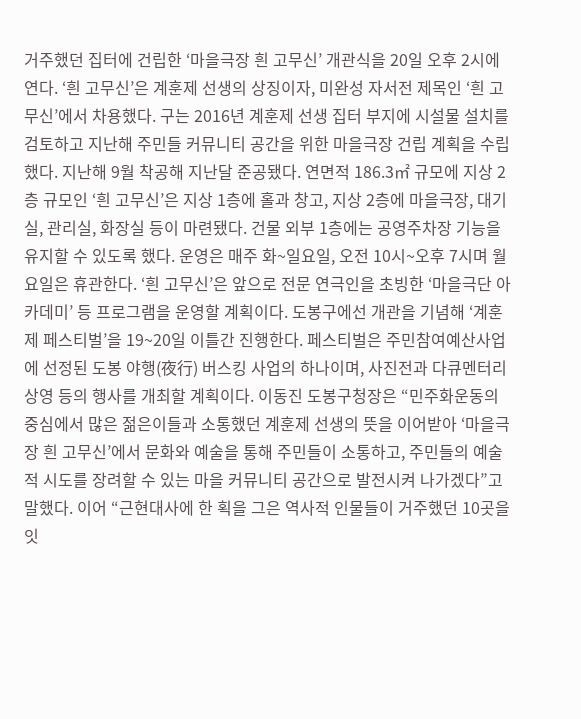거주했던 집터에 건립한 ‘마을극장 흰 고무신’ 개관식을 20일 오후 2시에 연다. ‘흰 고무신’은 계훈제 선생의 상징이자, 미완성 자서전 제목인 ‘흰 고무신’에서 차용했다. 구는 2016년 계훈제 선생 집터 부지에 시설물 설치를 검토하고 지난해 주민들 커뮤니티 공간을 위한 마을극장 건립 계획을 수립했다. 지난해 9월 착공해 지난달 준공됐다. 연면적 186.3㎡ 규모에 지상 2층 규모인 ‘흰 고무신’은 지상 1층에 홀과 창고, 지상 2층에 마을극장, 대기실, 관리실, 화장실 등이 마련됐다. 건물 외부 1층에는 공영주차장 기능을 유지할 수 있도록 했다. 운영은 매주 화~일요일, 오전 10시~오후 7시며 월요일은 휴관한다. ‘흰 고무신’은 앞으로 전문 연극인을 초빙한 ‘마을극단 아카데미’ 등 프로그램을 운영할 계획이다. 도봉구에선 개관을 기념해 ‘계훈제 페스티벌’을 19~20일 이틀간 진행한다. 페스티벌은 주민참여예산사업에 선정된 도봉 야행(夜行) 버스킹 사업의 하나이며, 사진전과 다큐멘터리 상영 등의 행사를 개최할 계획이다. 이동진 도봉구청장은 “민주화운동의 중심에서 많은 젊은이들과 소통했던 계훈제 선생의 뜻을 이어받아 ‘마을극장 흰 고무신’에서 문화와 예술을 통해 주민들이 소통하고, 주민들의 예술적 시도를 장려할 수 있는 마을 커뮤니티 공간으로 발전시켜 나가겠다”고 말했다. 이어 “근현대사에 한 획을 그은 역사적 인물들이 거주했던 10곳을 잇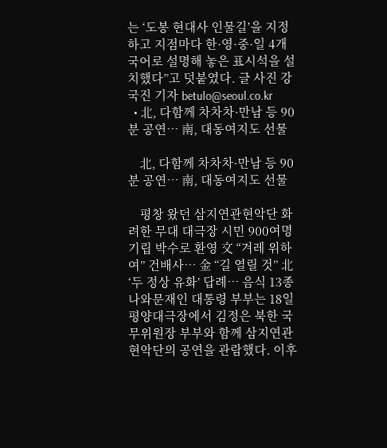는 ‘도봉 현대사 인물길’을 지정하고 지점마다 한·영·중·일 4개 국어로 설명해 놓은 표시석을 설치했다”고 덧붙였다. 글 사진 강국진 기자 betulo@seoul.co.kr
  • 北, 다함께 차차차·만남 등 90분 공연… 南, 대동여지도 선물

    北, 다함께 차차차·만남 등 90분 공연… 南, 대동여지도 선물

    평창 왔던 삼지연관현악단 화려한 무대 대극장 시민 900여명 기립 박수로 환영 文 “겨레 위하여” 건배사… 金 “길 열릴 것” 北 ‘두 정상 유화’ 답례… 음식 13종 나와문재인 대통령 부부는 18일 평양대극장에서 김정은 북한 국무위원장 부부와 함께 삼지연관현악단의 공연을 관람했다. 이후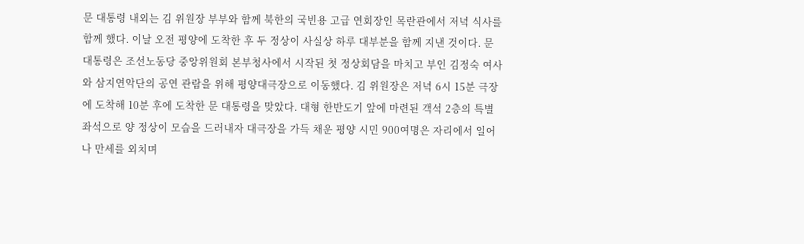문 대통령 내외는 김 위원장 부부와 함께 북한의 국빈용 고급 연회장인 목란관에서 저녁 식사를 함께 했다. 이날 오전 평양에 도착한 후 두 정상이 사실상 하루 대부분을 함께 지낸 것이다. 문 대통령은 조선노동당 중앙위원회 본부청사에서 시작된 첫 정상회담을 마치고 부인 김정숙 여사와 삼지연악단의 공연 관람을 위해 평양대극장으로 이동했다. 김 위원장은 저녁 6시 15분 극장에 도착해 10분 후에 도착한 문 대통령을 맞았다. 대형 한반도기 앞에 마련된 객석 2층의 특별 좌석으로 양 정상이 모습을 드러내자 대극장을 가득 채운 평양 시민 900여명은 자리에서 일어나 만세를 외치며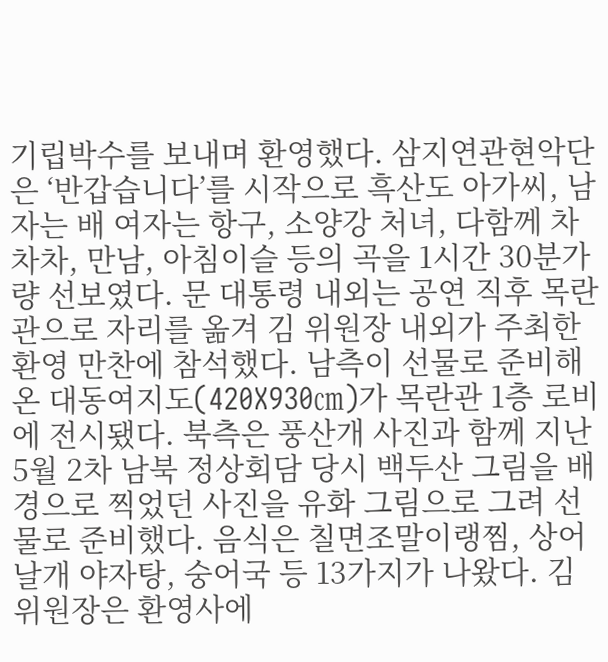기립박수를 보내며 환영했다. 삼지연관현악단은 ‘반갑습니다’를 시작으로 흑산도 아가씨, 남자는 배 여자는 항구, 소양강 처녀, 다함께 차차차, 만남, 아침이슬 등의 곡을 1시간 30분가량 선보였다. 문 대통령 내외는 공연 직후 목란관으로 자리를 옮겨 김 위원장 내외가 주최한 환영 만찬에 참석했다. 남측이 선물로 준비해 온 대동여지도(420X930㎝)가 목란관 1층 로비에 전시됐다. 북측은 풍산개 사진과 함께 지난 5월 2차 남북 정상회담 당시 백두산 그림을 배경으로 찍었던 사진을 유화 그림으로 그려 선물로 준비했다. 음식은 칠면조말이랭찜, 상어날개 야자탕, 숭어국 등 13가지가 나왔다. 김 위원장은 환영사에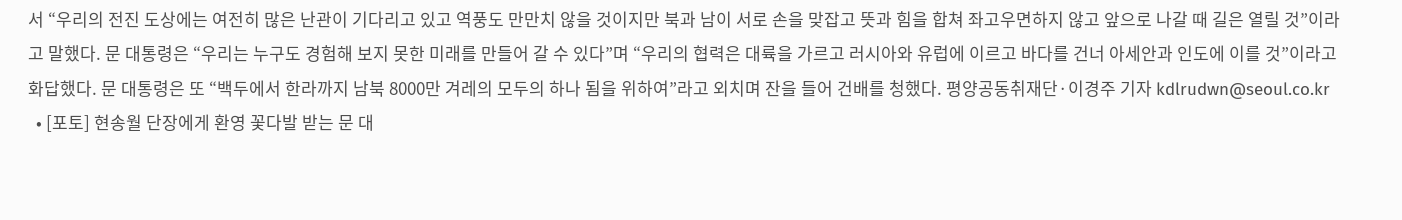서 “우리의 전진 도상에는 여전히 많은 난관이 기다리고 있고 역풍도 만만치 않을 것이지만 북과 남이 서로 손을 맞잡고 뜻과 힘을 합쳐 좌고우면하지 않고 앞으로 나갈 때 길은 열릴 것”이라고 말했다. 문 대통령은 “우리는 누구도 경험해 보지 못한 미래를 만들어 갈 수 있다”며 “우리의 협력은 대륙을 가르고 러시아와 유럽에 이르고 바다를 건너 아세안과 인도에 이를 것”이라고 화답했다. 문 대통령은 또 “백두에서 한라까지 남북 8000만 겨레의 모두의 하나 됨을 위하여”라고 외치며 잔을 들어 건배를 청했다. 평양공동취재단·이경주 기자 kdlrudwn@seoul.co.kr
  • [포토] 현송월 단장에게 환영 꽃다발 받는 문 대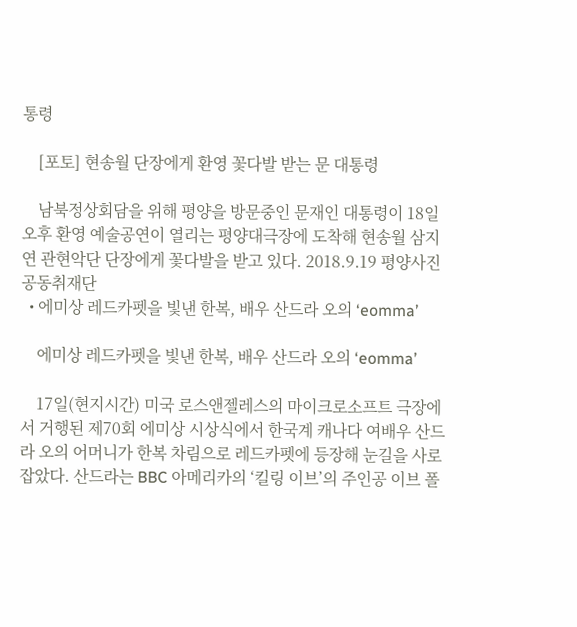통령

    [포토] 현송월 단장에게 환영 꽃다발 받는 문 대통령

    남북정상회담을 위해 평양을 방문중인 문재인 대통령이 18일 오후 환영 예술공연이 열리는 평양대극장에 도착해 현송월 삼지연 관현악단 단장에게 꽃다발을 받고 있다. 2018.9.19 평양사진공동취재단
  • 에미상 레드카펫을 빛낸 한복, 배우 산드라 오의 ‘eomma’

    에미상 레드카펫을 빛낸 한복, 배우 산드라 오의 ‘eomma’

    17일(현지시간) 미국 로스앤젤레스의 마이크로소프트 극장에서 거행된 제70회 에미상 시상식에서 한국계 캐나다 여배우 산드라 오의 어머니가 한복 차림으로 레드카펫에 등장해 눈길을 사로잡았다. 산드라는 BBC 아메리카의 ‘킬링 이브’의 주인공 이브 폴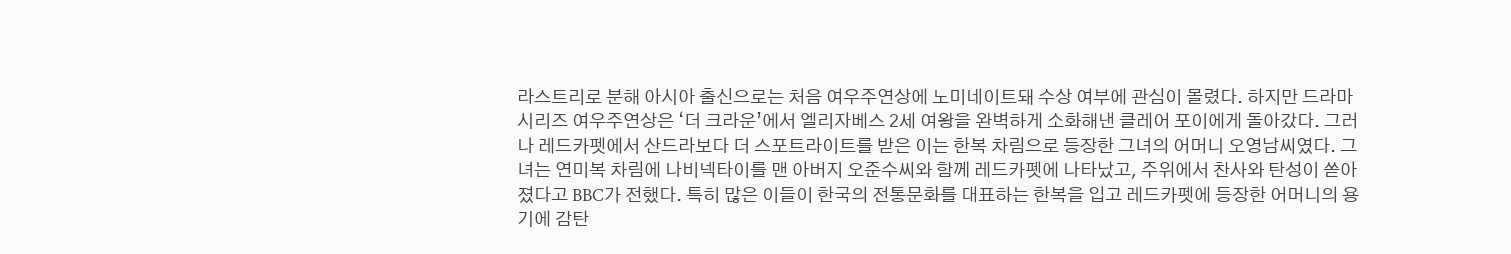라스트리로 분해 아시아 출신으로는 처음 여우주연상에 노미네이트돼 수상 여부에 관심이 몰렸다. 하지만 드라마 시리즈 여우주연상은 ‘더 크라운’에서 엘리자베스 2세 여왕을 완벽하게 소화해낸 클레어 포이에게 돌아갔다. 그러나 레드카펫에서 산드라보다 더 스포트라이트를 받은 이는 한복 차림으로 등장한 그녀의 어머니 오영남씨였다. 그녀는 연미복 차림에 나비넥타이를 맨 아버지 오준수씨와 함께 레드카펫에 나타났고, 주위에서 찬사와 탄성이 쏟아졌다고 BBC가 전했다. 특히 많은 이들이 한국의 전통문화를 대표하는 한복을 입고 레드카펫에 등장한 어머니의 용기에 감탄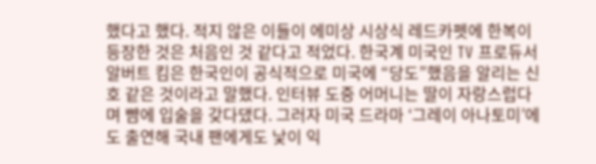했다고 했다. 적지 않은 이들이 에미상 시상식 레드카펫에 한복이 등장한 것은 처음인 것 같다고 적었다. 한국계 미국인 TV 프로듀서 알버트 킴은 한국인이 공식적으로 미국에 “당도”했음을 알리는 신호 같은 것이라고 말했다. 인터뷰 도중 어머니는 딸이 자랑스럽다며 뺨에 입술을 갖다댔다. 그러자 미국 드라마 ‘그레이 아나토미’에도 출연해 국내 팬에게도 낯이 익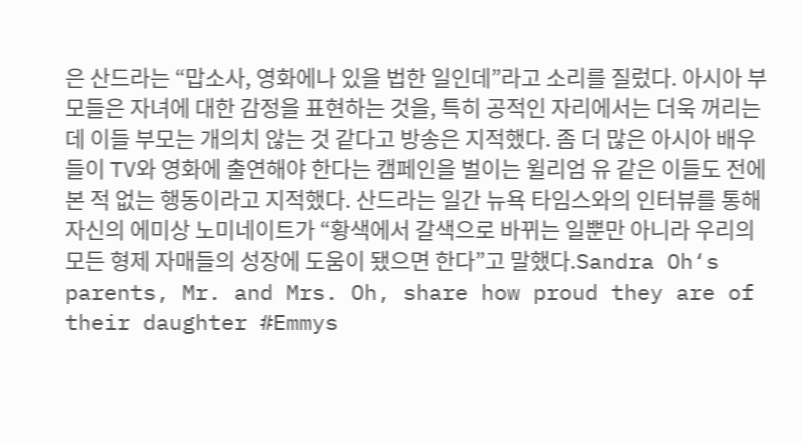은 산드라는 “맙소사, 영화에나 있을 법한 일인데”라고 소리를 질렀다. 아시아 부모들은 자녀에 대한 감정을 표현하는 것을, 특히 공적인 자리에서는 더욱 꺼리는데 이들 부모는 개의치 않는 것 같다고 방송은 지적했다. 좀 더 많은 아시아 배우들이 TV와 영화에 출연해야 한다는 캠페인을 벌이는 윌리엄 유 같은 이들도 전에 본 적 없는 행동이라고 지적했다. 산드라는 일간 뉴욕 타임스와의 인터뷰를 통해 자신의 에미상 노미네이트가 “황색에서 갈색으로 바뀌는 일뿐만 아니라 우리의 모든 형제 자매들의 성장에 도움이 됐으면 한다”고 말했다.Sandra Oh‘s parents, Mr. and Mrs. Oh, share how proud they are of their daughter #Emmys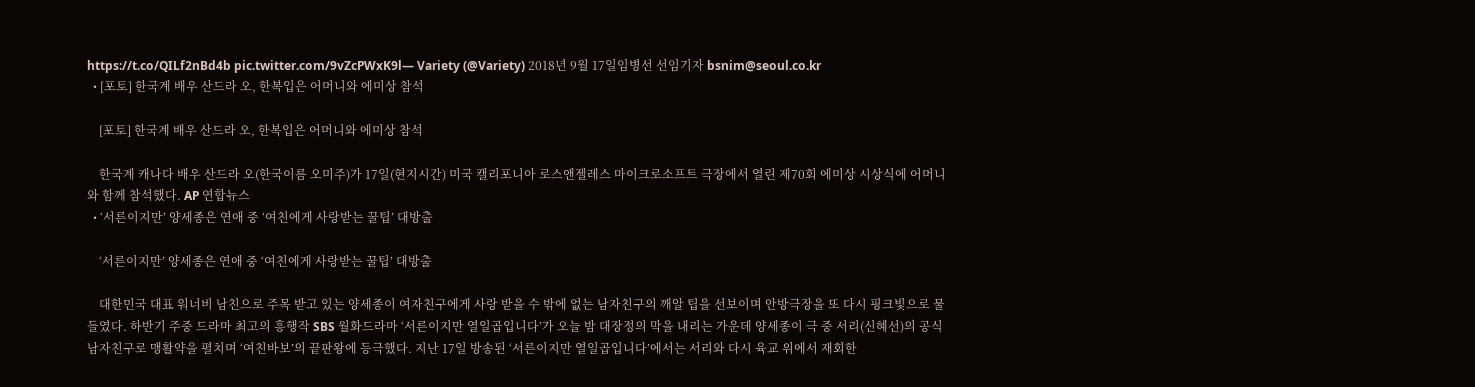https://t.co/QILf2nBd4b pic.twitter.com/9vZcPWxK9l— Variety (@Variety) 2018년 9월 17일임병선 선임기자 bsnim@seoul.co.kr
  • [포토] 한국계 배우 산드라 오, 한복입은 어머니와 에미상 참석

    [포토] 한국계 배우 산드라 오, 한복입은 어머니와 에미상 참석

    한국계 캐나다 배우 산드라 오(한국이름 오미주)가 17일(현지시간) 미국 캘리포니아 로스앤젤레스 마이크로소프트 극장에서 열린 제70회 에미상 시상식에 어머니와 함께 참석했다. AP 연합뉴스
  • ‘서른이지만’ 양세종은 연애 중 ‘여친에게 사랑받는 꿀팁’ 대방출

    ‘서른이지만’ 양세종은 연애 중 ‘여친에게 사랑받는 꿀팁’ 대방출

    대한민국 대표 워너비 남친으로 주목 받고 있는 양세종이 여자친구에게 사랑 받을 수 밖에 없는 남자친구의 깨알 팁을 선보이며 안방극장을 또 다시 핑크빛으로 물들였다. 하반기 주중 드라마 최고의 흥행작 SBS 월화드라마 ‘서른이지만 열일곱입니다’가 오늘 밤 대장정의 막을 내리는 가운데 양세종이 극 중 서리(신혜선)의 공식 남자친구로 맹활약을 펼치며 ‘여친바보’의 끝판왕에 등극했다. 지난 17일 방송된 ‘서른이지만 열일곱입니다’에서는 서리와 다시 육교 위에서 재회한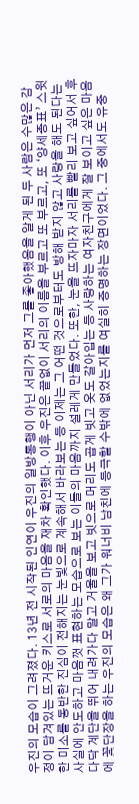우진의 모습이 그려졌다. 13년 전 시작된 인연이 우진의 일방통행이 아닌 서리가 먼저 그를 좋아했음을 알게 된 두 사람은 수많은 감정이 담겨있는 뜨거운 키스로 서로의 마음을 재차 확인했다. 이후 우진은 끝없이 서리의 이름을 부르고 또 부르고, 또 ‘양세종표’ 스윗한 미소를 동반한 진심이 전해지는 눈빛으로 계속해서 바라보는 등 이제는 그 어떤 것으로부터도 방해 받지 않고 사랑을 해도 된다는 사실에 안도하고 마음껏 표현하는 모습으로 보는 이들의 마음까지 설레게 만들었다. 또한, 눈을 뜨자마자 서리를 빨리 보고 싶어서 후다닥 계단을 뛰어 내려가다 말고 거울을 보고 빗으로 머리도 곱게 빗고 옷도 갈아입는 등 사랑하는 여자친구에게 잘 보이고 싶은 마음에 꽃단장을 하는 우진의 모습은 왜 그가 워너비 남친에 등극할 수밖에 없었는지를 여실히 증명하는 장면이었다. 그 중에서도 유중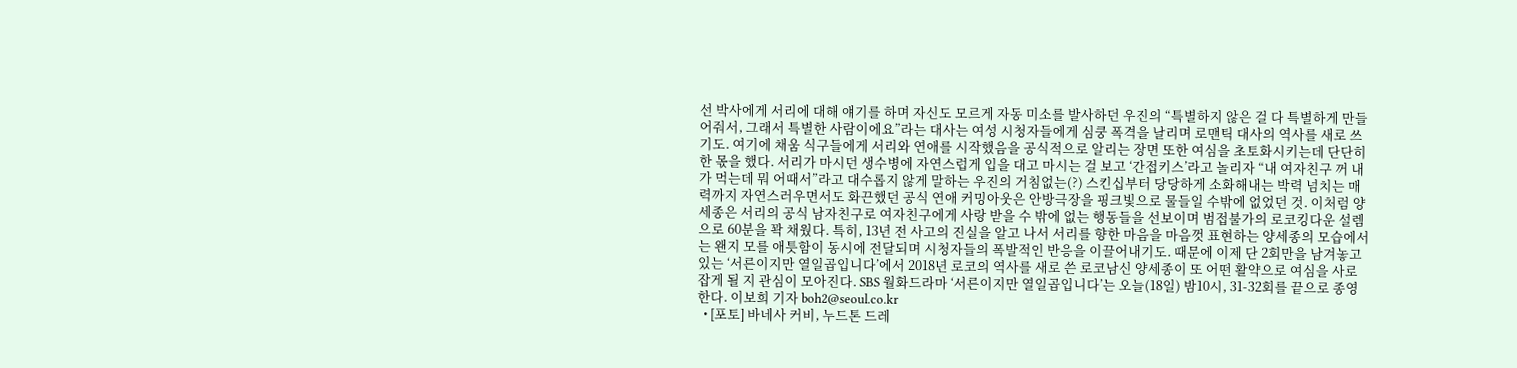선 박사에게 서리에 대해 얘기를 하며 자신도 모르게 자동 미소를 발사하던 우진의 “특별하지 않은 걸 다 특별하게 만들어줘서, 그래서 특별한 사람이에요”라는 대사는 여성 시청자들에게 심쿵 폭격을 날리며 로맨틱 대사의 역사를 새로 쓰기도. 여기에 채움 식구들에게 서리와 연애를 시작했음을 공식적으로 알리는 장면 또한 여심을 초토화시키는데 단단히 한 몫을 했다. 서리가 마시던 생수병에 자연스럽게 입을 대고 마시는 걸 보고 ‘간접키스’라고 놀리자 “내 여자친구 꺼 내가 먹는데 뭐 어때서”라고 대수롭지 않게 말하는 우진의 거침없는(?) 스킨십부터 당당하게 소화해내는 박력 넘치는 매력까지 자연스러우면서도 화끈했던 공식 연애 커밍아웃은 안방극장을 핑크빛으로 물들일 수밖에 없었던 것. 이처럼 양세종은 서리의 공식 남자친구로 여자친구에게 사랑 받을 수 밖에 없는 행동들을 선보이며 범접불가의 로코킹다운 설렘으로 60분을 꽉 채웠다. 특히, 13년 전 사고의 진실을 알고 나서 서리를 향한 마음을 마음껏 표현하는 양세종의 모습에서는 왠지 모를 애틋함이 동시에 전달되며 시청자들의 폭발적인 반응을 이끌어내기도. 때문에 이제 단 2회만을 남겨놓고 있는 ‘서른이지만 열일곱입니다’에서 2018년 로코의 역사를 새로 쓴 로코남신 양세종이 또 어떤 활약으로 여심을 사로잡게 될 지 관심이 모아진다. SBS 월화드라마 ‘서른이지만 열일곱입니다’는 오늘(18일) 밤10시, 31-32회를 끝으로 종영한다. 이보희 기자 boh2@seoul.co.kr
  • [포토] 바네사 커비, 누드톤 드레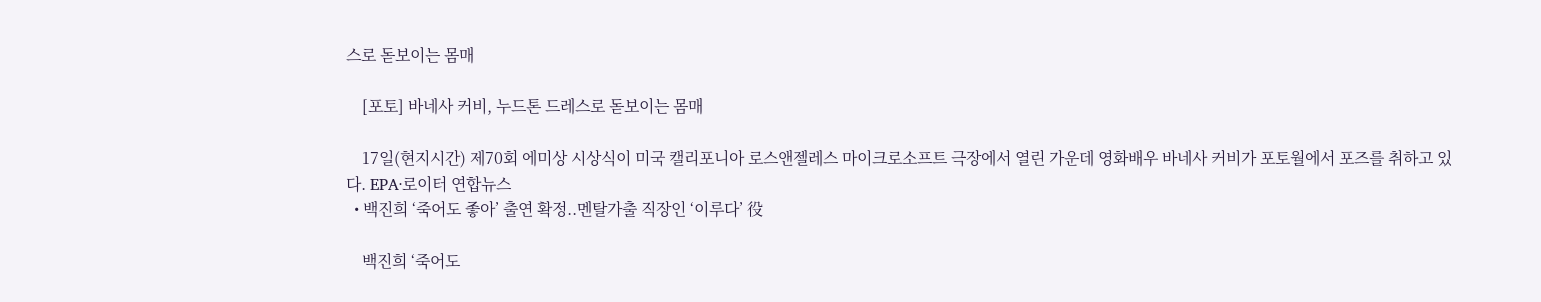스로 돋보이는 몸매

    [포토] 바네사 커비, 누드톤 드레스로 돋보이는 몸매

    17일(현지시간) 제70회 에미상 시상식이 미국 캘리포니아 로스앤젤레스 마이크로소프트 극장에서 열린 가운데 영화배우 바네사 커비가 포토월에서 포즈를 취하고 있다. EPA·로이터 연합뉴스
  • 백진희 ‘죽어도 좋아’ 출연 확정..멘탈가출 직장인 ‘이루다’ 役

    백진희 ‘죽어도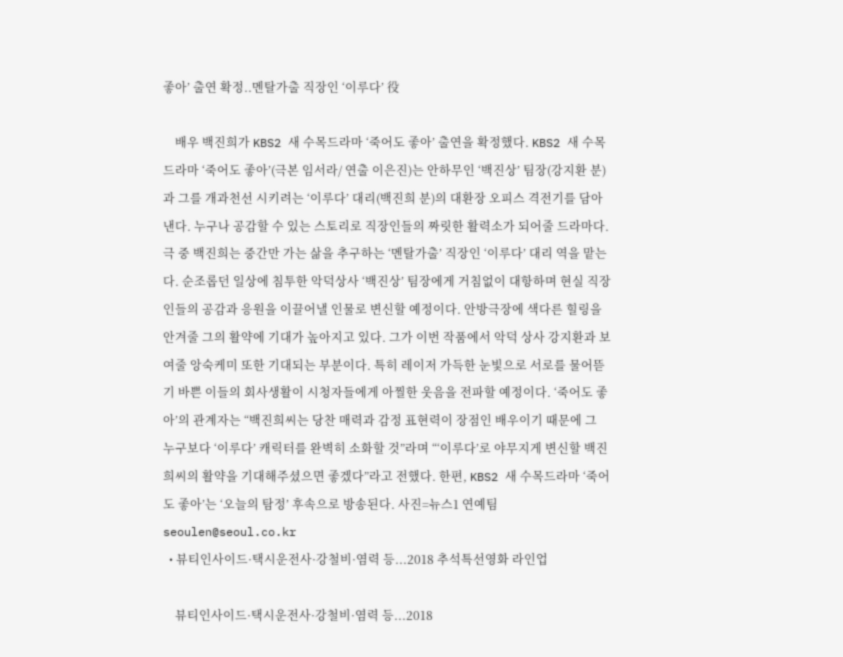좋아’ 출연 확정..멘탈가출 직장인 ‘이루다’ 役

    배우 백진희가 KBS2 새 수목드라마 ‘죽어도 좋아’ 출연을 확정했다. KBS2 새 수목드라마 ‘죽어도 좋아’(극본 임서라/ 연출 이은진)는 안하무인 ‘백진상’ 팀장(강지환 분)과 그를 개과천선 시키려는 ‘이루다’ 대리(백진희 분)의 대환장 오피스 격전기를 담아낸다. 누구나 공감할 수 있는 스토리로 직장인들의 짜릿한 활력소가 되어줄 드라마다. 극 중 백진희는 중간만 가는 삶을 추구하는 ‘멘탈가출’ 직장인 ‘이루다’ 대리 역을 맡는다. 순조롭던 일상에 침투한 악덕상사 ‘백진상’ 팀장에게 거침없이 대항하며 현실 직장인들의 공감과 응원을 이끌어낼 인물로 변신할 예정이다. 안방극장에 색다른 힐링을 안겨줄 그의 활약에 기대가 높아지고 있다. 그가 이번 작품에서 악덕 상사 강지환과 보여줄 앙숙케미 또한 기대되는 부분이다. 특히 레이저 가득한 눈빛으로 서로를 물어뜯기 바쁜 이들의 회사생활이 시청자들에게 아찔한 웃음을 전파할 예정이다. ‘죽어도 좋아’의 관계자는 “백진희씨는 당찬 매력과 감정 표현력이 장점인 배우이기 때문에 그 누구보다 ‘이루다’ 캐릭터를 완벽히 소화할 것”라며 “‘이루다’로 야무지게 변신할 백진희씨의 활약을 기대해주셨으면 좋겠다”라고 전했다. 한편, KBS2 새 수목드라마 ‘죽어도 좋아’는 ‘오늘의 탐정’ 후속으로 방송된다. 사진=뉴스1 연예팀 seoulen@seoul.co.kr
  • 뷰티인사이드·택시운전사·강철비·염력 등...2018 추석특선영화 라인업

    뷰티인사이드·택시운전사·강철비·염력 등...2018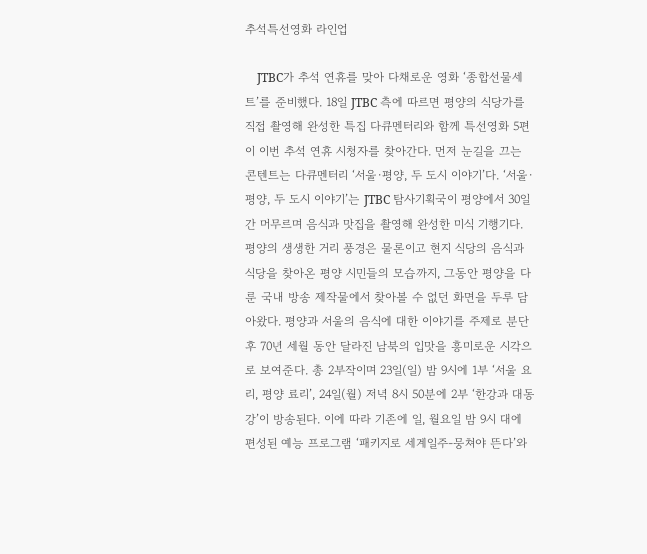추석특선영화 라인업

    JTBC가 추석 연휴를 맞아 다채로운 영화 ‘종합선물세트’를 준비했다. 18일 JTBC 측에 따르면 평양의 식당가를 직접 촬영해 완성한 특집 다큐멘터리와 함께 특선영화 5편이 이번 추석 연휴 시청자를 찾아간다. 먼저 눈길을 끄는 콘텐트는 다큐멘터리 ‘서울·평양, 두 도시 이야기’다. ‘서울·평양, 두 도시 이야기’는 JTBC 탐사기획국이 평양에서 30일간 머무르며 음식과 맛집을 촬영해 완성한 미식 기행기다. 평양의 생생한 거리 풍경은 물론이고 현지 식당의 음식과 식당을 찾아온 평양 시민들의 모습까지, 그동안 평양을 다룬 국내 방송 제작물에서 찾아볼 수 없던 화면을 두루 담아왔다. 평양과 서울의 음식에 대한 이야기를 주제로 분단 후 70년 세월 동안 달라진 남북의 입맛을 흥미로운 시각으로 보여준다. 총 2부작이며 23일(일) 밤 9시에 1부 ‘서울 요리, 평양 료리’, 24일(월) 저녁 8시 50분에 2부 ‘한강과 대동강’이 방송된다. 이에 따라 기존에 일, 월요일 밤 9시 대에 편성된 예능 프로그램 ‘패키지로 세계일주-뭉쳐야 뜬다’와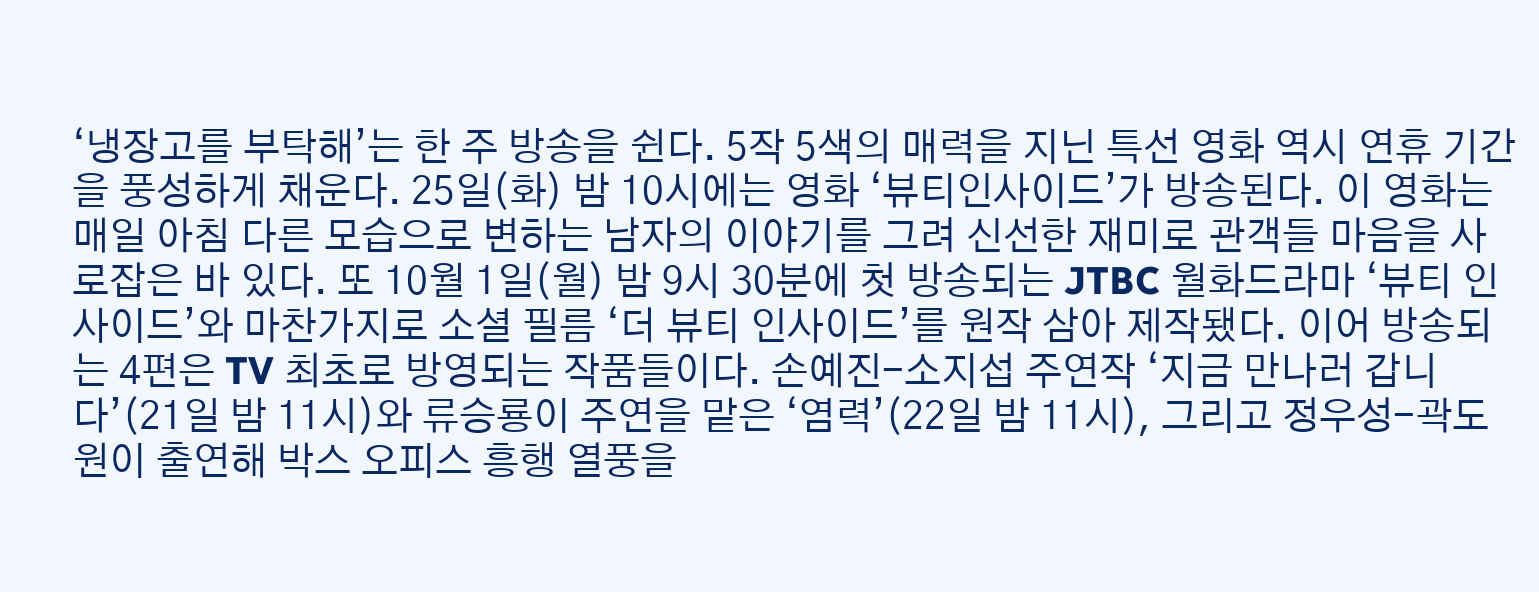‘냉장고를 부탁해’는 한 주 방송을 쉰다. 5작 5색의 매력을 지닌 특선 영화 역시 연휴 기간을 풍성하게 채운다. 25일(화) 밤 10시에는 영화 ‘뷰티인사이드’가 방송된다. 이 영화는 매일 아침 다른 모습으로 변하는 남자의 이야기를 그려 신선한 재미로 관객들 마음을 사로잡은 바 있다. 또 10월 1일(월) 밤 9시 30분에 첫 방송되는 JTBC 월화드라마 ‘뷰티 인사이드’와 마찬가지로 소셜 필름 ‘더 뷰티 인사이드’를 원작 삼아 제작됐다. 이어 방송되는 4편은 TV 최초로 방영되는 작품들이다. 손예진-소지섭 주연작 ‘지금 만나러 갑니다’(21일 밤 11시)와 류승룡이 주연을 맡은 ‘염력’(22일 밤 11시), 그리고 정우성-곽도원이 출연해 박스 오피스 흥행 열풍을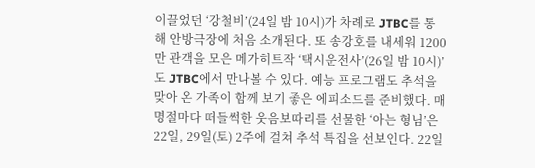이끌었던 ‘강철비’(24일 밤 10시)가 차례로 JTBC를 통해 안방극장에 처음 소개된다. 또 송강호를 내세워 1200만 관객을 모은 메가히트작 ‘택시운전사’(26일 밤 10시)’도 JTBC에서 만나볼 수 있다. 예능 프로그램도 추석을 맞아 온 가족이 함께 보기 좋은 에피소드를 준비했다. 매 명절마다 떠들썩한 웃음보따리를 선물한 ‘아는 형님’은 22일, 29일(토) 2주에 걸쳐 추석 특집을 선보인다. 22일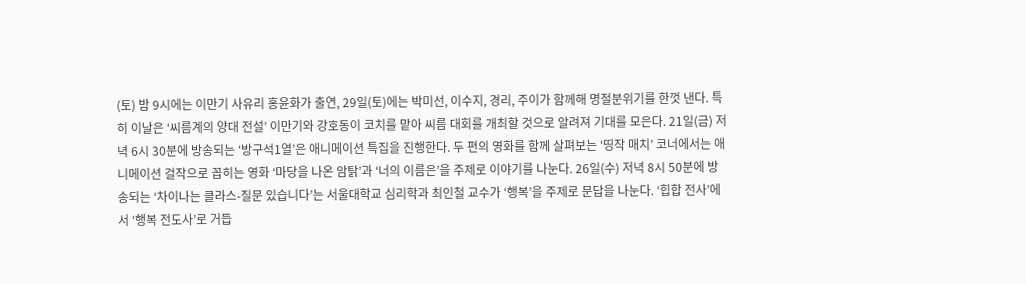(토) 밤 9시에는 이만기 사유리 홍윤화가 출연, 29일(토)에는 박미선, 이수지, 경리, 주이가 함께해 명절분위기를 한껏 낸다. 특히 이날은 ‘씨름계의 양대 전설’ 이만기와 강호동이 코치를 맡아 씨름 대회를 개최할 것으로 알려져 기대를 모은다. 21일(금) 저녁 6시 30분에 방송되는 ‘방구석1열’은 애니메이션 특집을 진행한다. 두 편의 영화를 함께 살펴보는 ‘띵작 매치’ 코너에서는 애니메이션 걸작으로 꼽히는 영화 ‘마당을 나온 암탉’과 ‘너의 이름은’을 주제로 이야기를 나눈다. 26일(수) 저녁 8시 50분에 방송되는 ‘차이나는 클라스-질문 있습니다’는 서울대학교 심리학과 최인철 교수가 ‘행복’을 주제로 문답을 나눈다. ‘힙합 전사’에서 ‘행복 전도사’로 거듭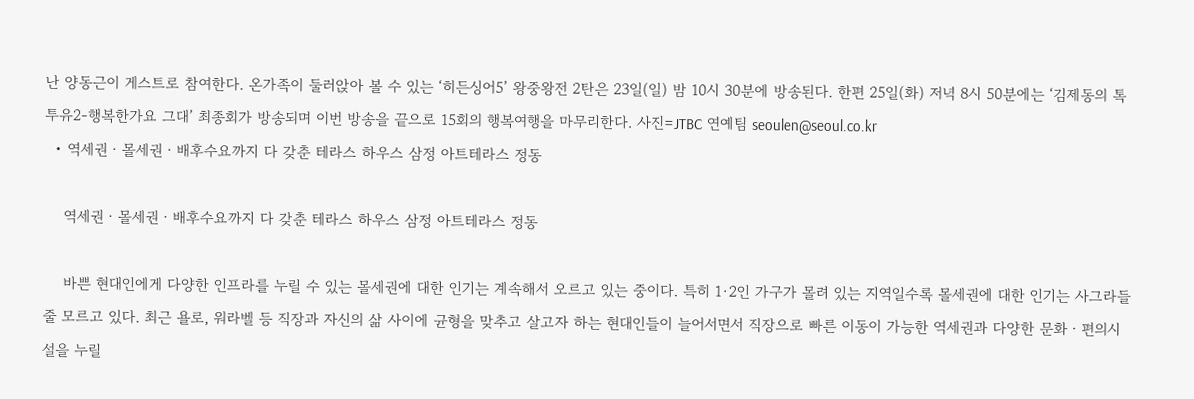난 양동근이 게스트로 참여한다. 온가족이 둘러앉아 볼 수 있는 ‘히든싱어5’ 왕중왕전 2탄은 23일(일) 밤 10시 30분에 방송된다. 한편 25일(화) 저녁 8시 50분에는 ‘김제동의 톡투유2-행복한가요 그대’ 최종회가 방송되며 이번 방송을 끝으로 15회의 행복여행을 마무리한다. 사진=JTBC 연예팀 seoulen@seoul.co.kr
  • 역세권ㆍ몰세권ㆍ배후수요까지 다 갖춘 테라스 하우스 삼정 아트테라스 정동

    역세권ㆍ몰세권ㆍ배후수요까지 다 갖춘 테라스 하우스 삼정 아트테라스 정동

    바쁜 현대인에게 다양한 인프라를 누릴 수 있는 몰세권에 대한 인기는 계속해서 오르고 있는 중이다. 특히 1·2인 가구가 몰려 있는 지역일수록 몰세권에 대한 인기는 사그라들줄 모르고 있다. 최근 욜로, 워라벨 등 직장과 자신의 삶 사이에 균형을 맞추고 살고자 하는 현대인들이 늘어서면서 직장으로 빠른 이동이 가능한 역세권과 다양한 문화ㆍ편의시설을 누릴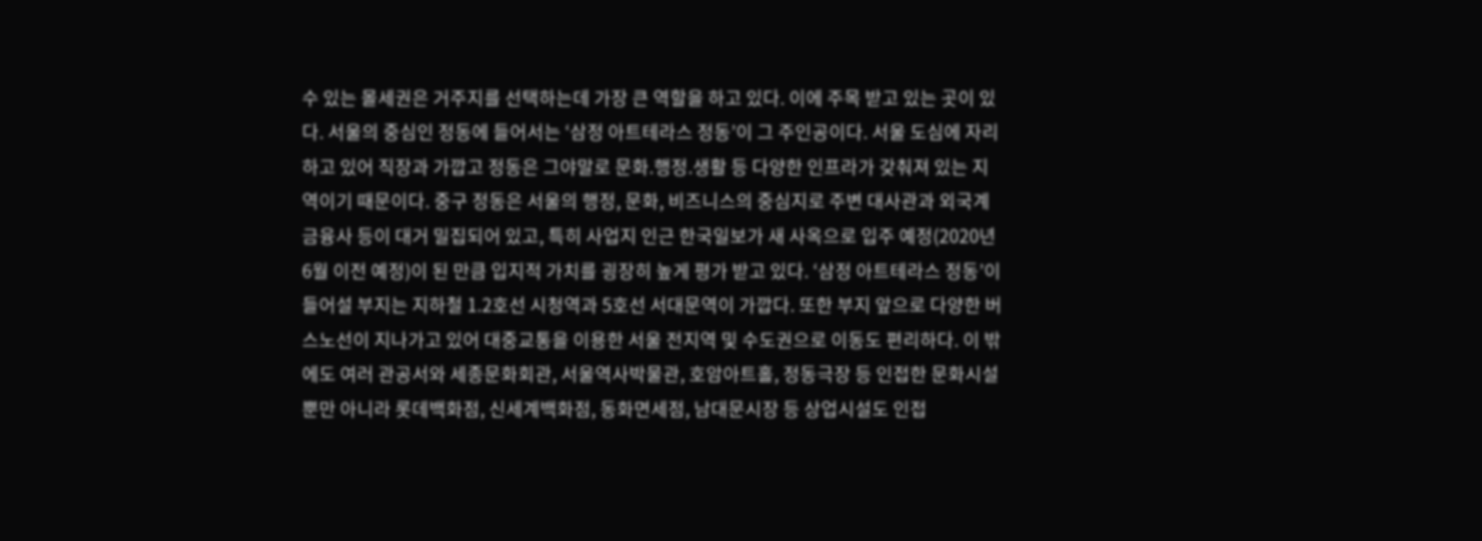수 있는 몰세권은 거주지를 선택하는데 가장 큰 역할을 하고 있다. 이에 주목 받고 있는 곳이 있다. 서울의 중심인 정동에 들어서는 ‘삼정 아트테라스 정동’이 그 주인공이다. 서울 도심에 자리하고 있어 직장과 가깝고 정동은 그야말로 문화.행정.생활 등 다양한 인프라가 갖춰져 있는 지역이기 때문이다. 중구 정동은 서울의 행정, 문화, 비즈니스의 중심지로 주변 대사관과 외국계 금융사 등이 대거 밀집되어 있고, 특히 사업지 인근 한국일보가 새 사옥으로 입주 예정(2020년 6월 이전 예정)이 된 만큼 입지적 가치를 굉장히 높게 평가 받고 있다. ‘삼정 아트테라스 정동’이 들어설 부지는 지하철 1.2호선 시청역과 5호선 서대문역이 가깝다. 또한 부지 앞으로 다양한 버스노선이 지나가고 있어 대중교통을 이용한 서울 전지역 및 수도권으로 이동도 편리하다. 이 밖에도 여러 관공서와 세종문화회관, 서울역사박물관, 호암아트홀, 정동극장 등 인접한 문화시설뿐만 아니라 롯데백화점, 신세계백화점, 동화면세점, 남대문시장 등 상업시설도 인접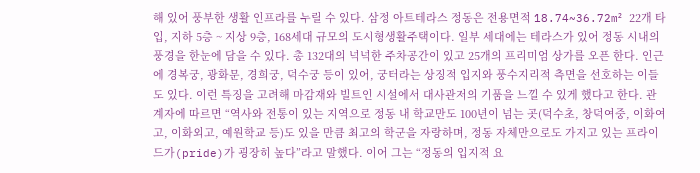해 있어 풍부한 생활 인프라를 누릴 수 있다. 삼정 아트테라스 정동은 전용면적 18.74~36.72m² 22개 타입, 지하 5층 ~ 지상 9층, 168세대 규모의 도시형생활주택이다. 일부 세대에는 테라스가 있어 정동 시내의 풍경을 한눈에 담을 수 있다. 총 132대의 넉넉한 주차공간이 있고 25개의 프리미엄 상가를 오픈 한다. 인근에 경복궁, 광화문, 경희궁, 덕수궁 등이 있어, 궁터라는 상징적 입지와 풍수지리적 측면을 선호하는 이들도 있다. 이런 특징을 고려해 마감재와 빌트인 시설에서 대사관저의 기품을 느낄 수 있게 했다고 한다. 관계자에 따르면 “역사와 전통이 있는 지역으로 정동 내 학교만도 100년이 넘는 곳(덕수초, 창덕여중, 이화여고, 이화외고, 예원학교 등)도 있을 만큼 최고의 학군을 자랑하며, 정동 자체만으로도 가지고 있는 프라이드가(pride)가 굉장히 높다”라고 말했다. 이어 그는 “정동의 입지적 요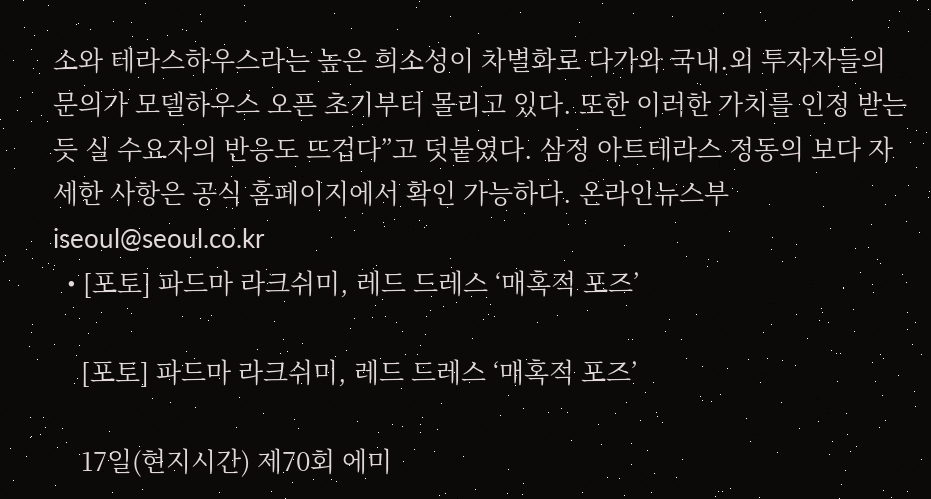소와 테라스하우스라는 높은 희소성이 차별화로 다가와 국내.외 투자자들의 문의가 모델하우스 오픈 초기부터 몰리고 있다. 또한 이러한 가치를 인정 받는 듯 실 수요자의 반응도 뜨겁다”고 덧붙였다. 삼정 아트테라스 정동의 보다 자세한 사항은 공식 홈페이지에서 확인 가능하다. 온라인뉴스부 iseoul@seoul.co.kr
  • [포토] 파드마 라크쉬미, 레드 드레스 ‘매혹적 포즈’

    [포토] 파드마 라크쉬미, 레드 드레스 ‘매혹적 포즈’

    17일(현지시간) 제70회 에미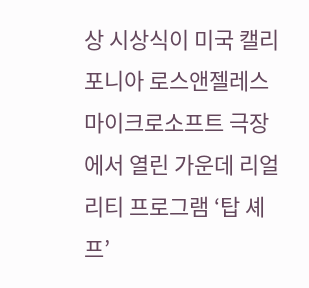상 시상식이 미국 캘리포니아 로스앤젤레스 마이크로소프트 극장에서 열린 가운데 리얼리티 프로그램 ‘탑 셰프’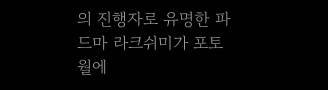의 진행자로 유명한 파드마 라크쉬미가 포토월에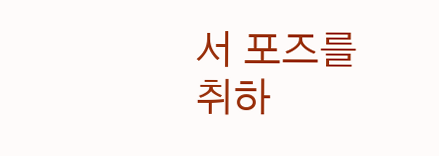서 포즈를 취하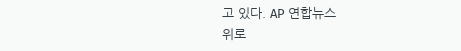고 있다. AP 연합뉴스
위로